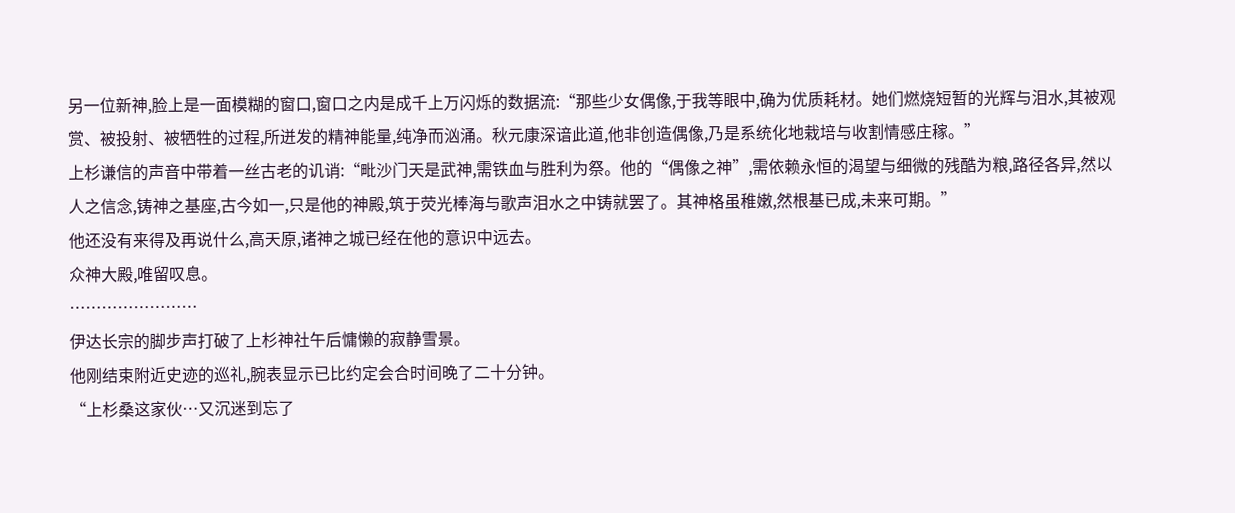另一位新神,脸上是一面模糊的窗口,窗口之内是成千上万闪烁的数据流:“那些少女偶像,于我等眼中,确为优质耗材。她们燃烧短暂的光辉与泪水,其被观赏、被投射、被牺牲的过程,所迸发的精神能量,纯净而汹涌。秋元康深谙此道,他非创造偶像,乃是系统化地栽培与收割情感庄稼。”
上杉谦信的声音中带着一丝古老的讥诮:“毗沙门天是武神,需铁血与胜利为祭。他的“偶像之神”,需依赖永恒的渴望与细微的残酷为粮,路径各异,然以人之信念,铸神之基座,古今如一,只是他的神殿,筑于荧光棒海与歌声泪水之中铸就罢了。其神格虽稚嫩,然根基已成,未来可期。”
他还没有来得及再说什么,高天原,诸神之城已经在他的意识中远去。
众神大殿,唯留叹息。
……………………
伊达长宗的脚步声打破了上杉神社午后慵懒的寂静雪景。
他刚结束附近史迹的巡礼,腕表显示已比约定会合时间晚了二十分钟。
“上杉桑这家伙…又沉迷到忘了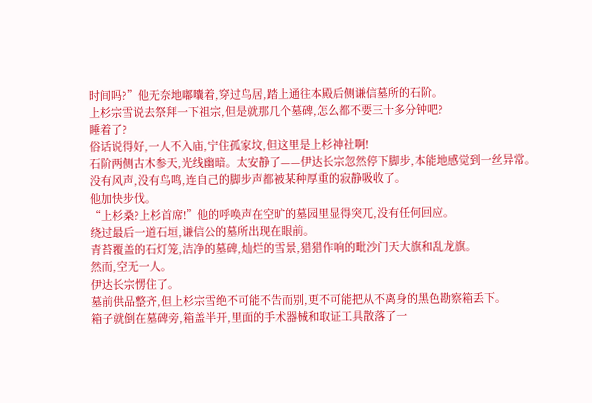时间吗?”他无奈地嘟囔着,穿过鸟居,踏上通往本殿后侧谦信墓所的石阶。
上杉宗雪说去祭拜一下祖宗,但是就那几个墓碑,怎么都不要三十多分钟吧?
睡着了?
俗话说得好,一人不入庙,宁住孤家坟,但这里是上杉神社啊!
石阶两侧古木参天,光线幽暗。太安静了——伊达长宗忽然停下脚步,本能地感觉到一丝异常。
没有风声,没有鸟鸣,连自己的脚步声都被某种厚重的寂静吸收了。
他加快步伐。
“上杉桑?上杉首席!”他的呼唤声在空旷的墓园里显得突兀,没有任何回应。
绕过最后一道石垣,谦信公的墓所出现在眼前。
青苔覆盖的石灯笼,洁净的墓碑,灿烂的雪景,猎猎作响的毗沙门天大旗和乱龙旗。
然而,空无一人。
伊达长宗愣住了。
墓前供品整齐,但上杉宗雪绝不可能不告而别,更不可能把从不离身的黑色勘察箱丢下。
箱子就倒在墓碑旁,箱盖半开,里面的手术器械和取证工具散落了一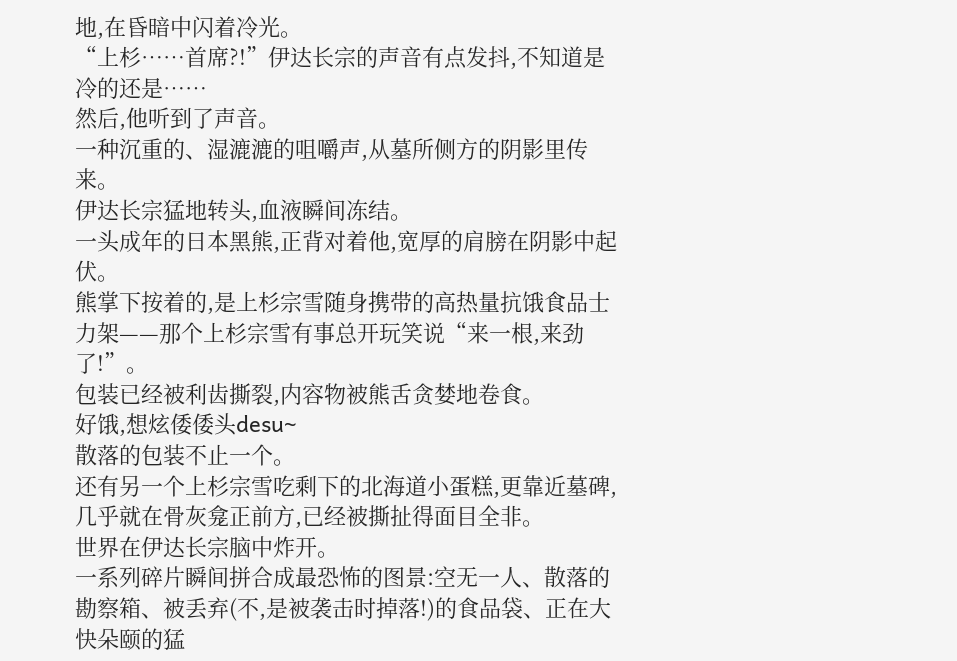地,在昏暗中闪着冷光。
“上杉……首席?!”伊达长宗的声音有点发抖,不知道是冷的还是……
然后,他听到了声音。
一种沉重的、湿漉漉的咀嚼声,从墓所侧方的阴影里传来。
伊达长宗猛地转头,血液瞬间冻结。
一头成年的日本黑熊,正背对着他,宽厚的肩膀在阴影中起伏。
熊掌下按着的,是上杉宗雪随身携带的高热量抗饿食品士力架——那个上杉宗雪有事总开玩笑说“来一根,来劲了!”。
包装已经被利齿撕裂,内容物被熊舌贪婪地卷食。
好饿,想炫倭倭头desu~
散落的包装不止一个。
还有另一个上杉宗雪吃剩下的北海道小蛋糕,更靠近墓碑,几乎就在骨灰龛正前方,已经被撕扯得面目全非。
世界在伊达长宗脑中炸开。
一系列碎片瞬间拼合成最恐怖的图景:空无一人、散落的勘察箱、被丢弃(不,是被袭击时掉落!)的食品袋、正在大快朵颐的猛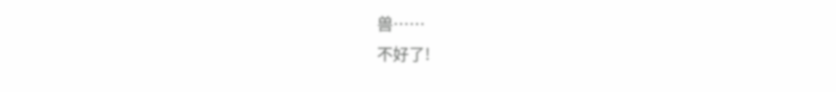兽……
不好了!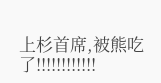上杉首席,被熊吃了!!!!!!!!!!!!